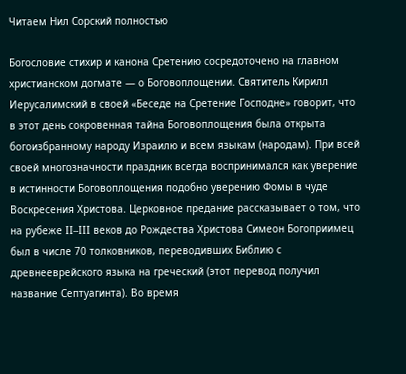Читаем Нил Сорский полностью

Богословие стихир и канона Сретению сосредоточено на главном христианском догмате — о Боговоплощении. Святитель Кирилл Иерусалимский в своей «Беседе на Сретение Господне» говорит, что в этот день сокровенная тайна Боговоплощения была открыта богоизбранному народу Израилю и всем языкам (народам). При всей своей многозначности праздник всегда воспринимался как уверение в истинности Боговоплощения подобно уверению Фомы в чуде Воскресения Христова. Церковное предание рассказывает о том, что на рубеже II–III веков до Рождества Христова Симеон Богоприимец был в числе 70 толковников, переводивших Библию с древнееврейского языка на греческий (этот перевод получил название Септуагинта). Во время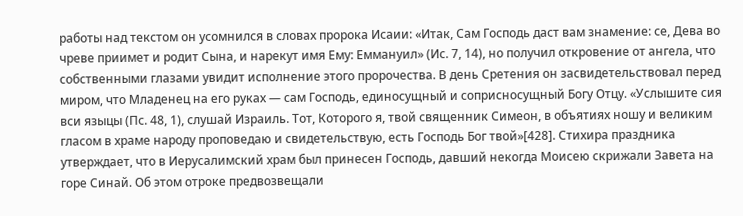работы над текстом он усомнился в словах пророка Исаии: «Итак, Сам Господь даст вам знамение: се, Дева во чреве приимет и родит Сына, и нарекут имя Ему: Еммануил» (Ис. 7, 14), но получил откровение от ангела, что собственными глазами увидит исполнение этого пророчества. В день Сретения он засвидетельствовал перед миром, что Младенец на его руках — сам Господь, единосущный и соприсносущный Богу Отцу. «Услышите сия вси языцы (Пс. 48, 1), слушай Израиль. Тот, Которого я, твой священник Симеон, в объятиях ношу и великим гласом в храме народу проповедаю и свидетельствую, есть Господь Бог твой»[428]. Стихира праздника утверждает, что в Иерусалимский храм был принесен Господь, давший некогда Моисею скрижали Завета на горе Синай. Об этом отроке предвозвещали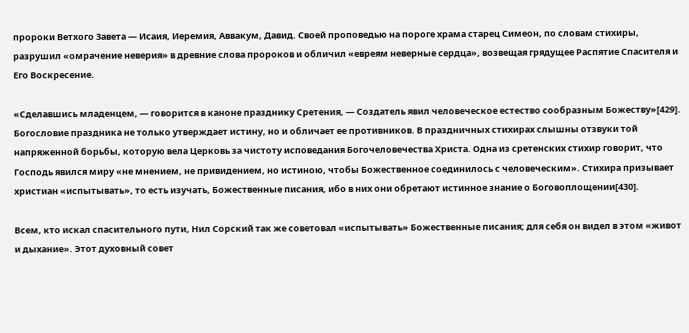пророки Ветхого Завета — Исаия, Иеремия, Аввакум, Давид. Своей проповедью на пороге храма старец Симеон, по словам стихиры, разрушил «омрачение неверия» в древние слова пророков и обличил «евреям неверные сердца», возвещая грядущее Распятие Спасителя и Его Воскресение.

«Сделавшись младенцем, — говорится в каноне празднику Сретения, — Создатель явил человеческое естество сообразным Божеству»[429]. Богословие праздника не только утверждает истину, но и обличает ее противников. В праздничных стихирах слышны отзвуки той напряженной борьбы, которую вела Церковь за чистоту исповедания Богочеловечества Христа. Одна из сретенских стихир говорит, что Господь явился миру «не мнением, не привидением, но истиною, чтобы Божественное соединилось с человеческим». Стихира призывает христиан «испытывать», то есть изучать, Божественные писания, ибо в них они обретают истинное знание о Боговоплощении[430].

Всем, кто искал спасительного пути, Нил Сорский так же советовал «испытывать» Божественные писания; для себя он видел в этом «живот и дыхание». Этот духовный совет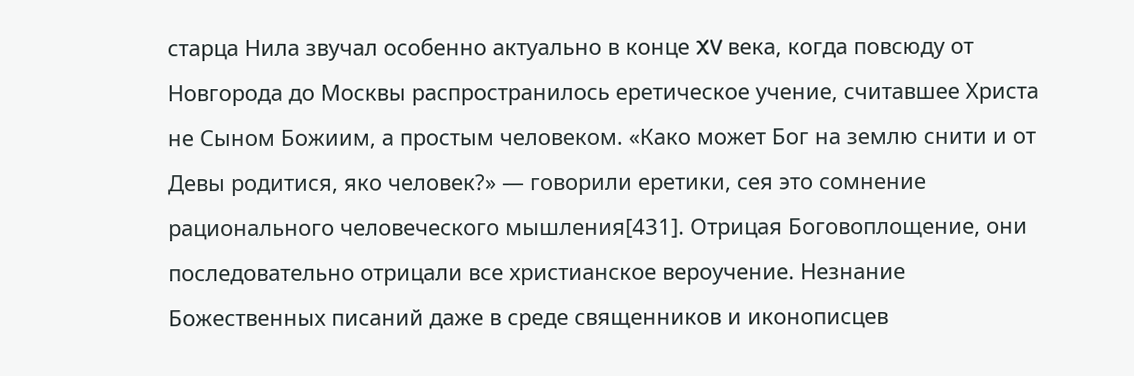старца Нила звучал особенно актуально в конце XV века, когда повсюду от Новгорода до Москвы распространилось еретическое учение, считавшее Христа не Сыном Божиим, а простым человеком. «Како может Бог на землю снити и от Девы родитися, яко человек?» — говорили еретики, сея это сомнение рационального человеческого мышления[431]. Отрицая Боговоплощение, они последовательно отрицали все христианское вероучение. Незнание Божественных писаний даже в среде священников и иконописцев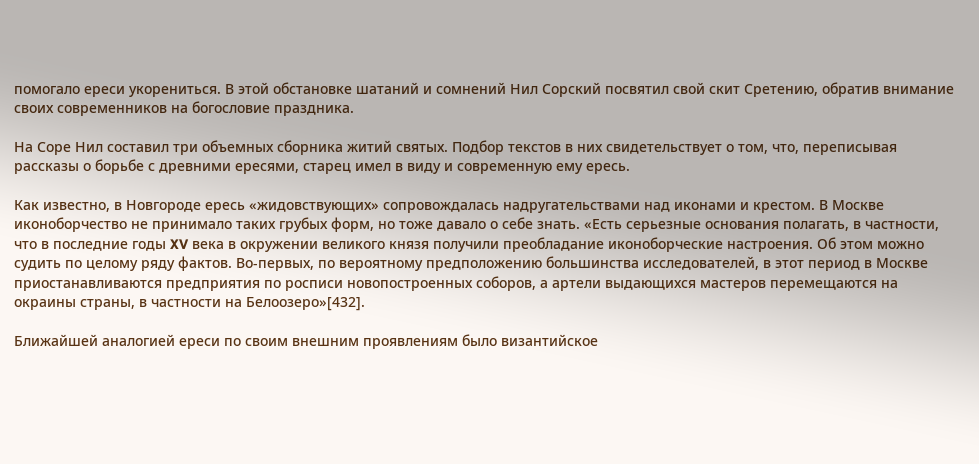помогало ереси укорениться. В этой обстановке шатаний и сомнений Нил Сорский посвятил свой скит Сретению, обратив внимание своих современников на богословие праздника.

На Соре Нил составил три объемных сборника житий святых. Подбор текстов в них свидетельствует о том, что, переписывая рассказы о борьбе с древними ересями, старец имел в виду и современную ему ересь.

Как известно, в Новгороде ересь «жидовствующих» сопровождалась надругательствами над иконами и крестом. В Москве иконоборчество не принимало таких грубых форм, но тоже давало о себе знать. «Есть серьезные основания полагать, в частности, что в последние годы XV века в окружении великого князя получили преобладание иконоборческие настроения. Об этом можно судить по целому ряду фактов. Во-первых, по вероятному предположению большинства исследователей, в этот период в Москве приостанавливаются предприятия по росписи новопостроенных соборов, а артели выдающихся мастеров перемещаются на окраины страны, в частности на Белоозеро»[432].

Ближайшей аналогией ереси по своим внешним проявлениям было византийское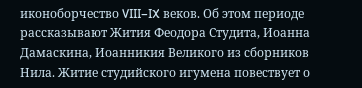иконоборчество VIII–IX веков. Об этом периоде рассказывают Жития Феодора Студита, Иоанна Дамаскина, Иоанникия Великого из сборников Нила. Житие студийского игумена повествует о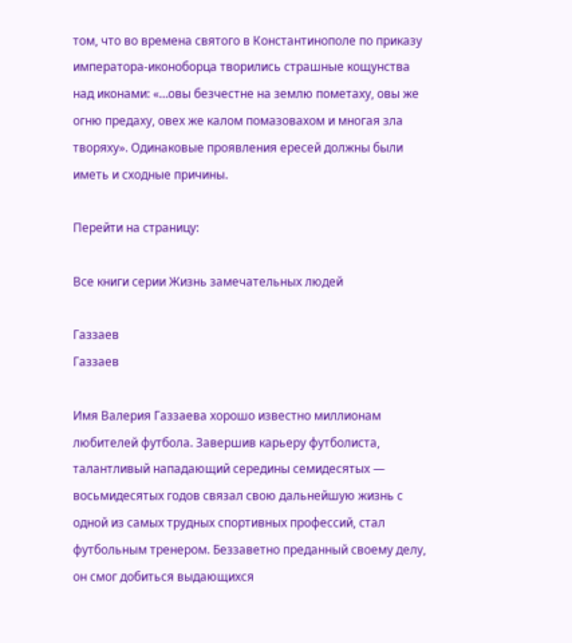том, что во времена святого в Константинополе по приказу императора-иконоборца творились страшные кощунства над иконами: «…овы безчестне на землю пометаху, овы же огню предаху, овех же калом помазовахом и многая зла творяху». Одинаковые проявления ересей должны были иметь и сходные причины.

Перейти на страницу:

Все книги серии Жизнь замечательных людей

Газзаев
Газзаев

Имя Валерия Газзаева хорошо известно миллионам любителей футбола. Завершив карьеру футболиста, талантливый нападающий середины семидесятых — восьмидесятых годов связал свою дальнейшую жизнь с одной из самых трудных спортивных профессий, стал футбольным тренером. Беззаветно преданный своему делу, он смог добиться выдающихся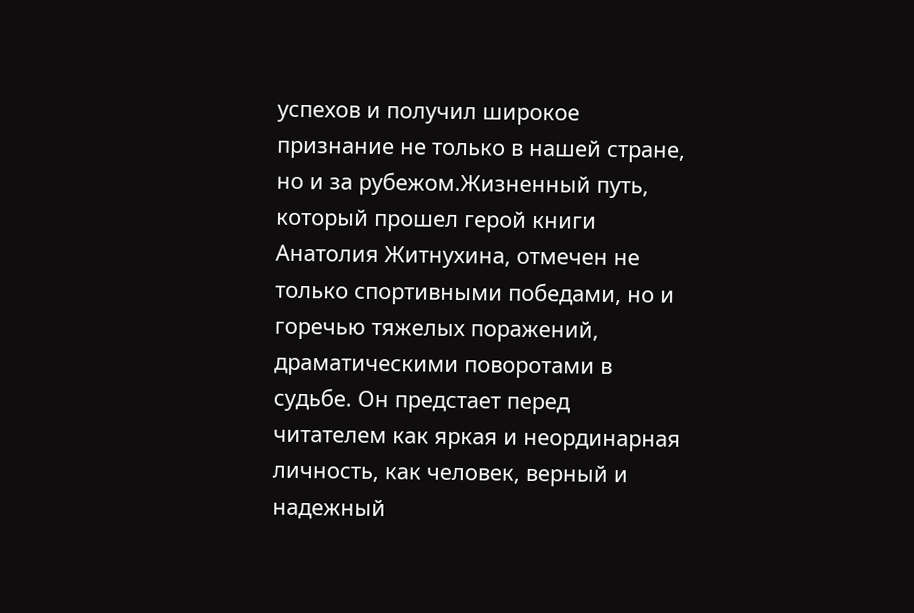успехов и получил широкое признание не только в нашей стране, но и за рубежом.Жизненный путь, который прошел герой книги Анатолия Житнухина, отмечен не только спортивными победами, но и горечью тяжелых поражений, драматическими поворотами в судьбе. Он предстает перед читателем как яркая и неординарная личность, как человек, верный и надежный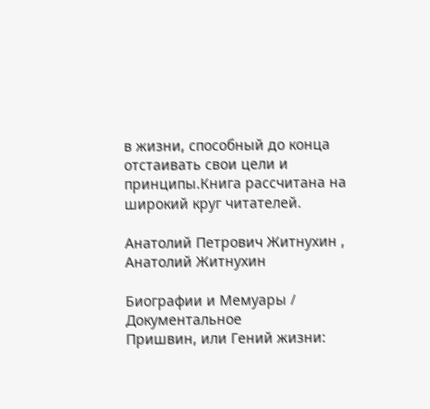в жизни, способный до конца отстаивать свои цели и принципы.Книга рассчитана на широкий круг читателей.

Анатолий Петрович Житнухин , Анатолий Житнухин

Биографии и Мемуары / Документальное
Пришвин, или Гений жизни: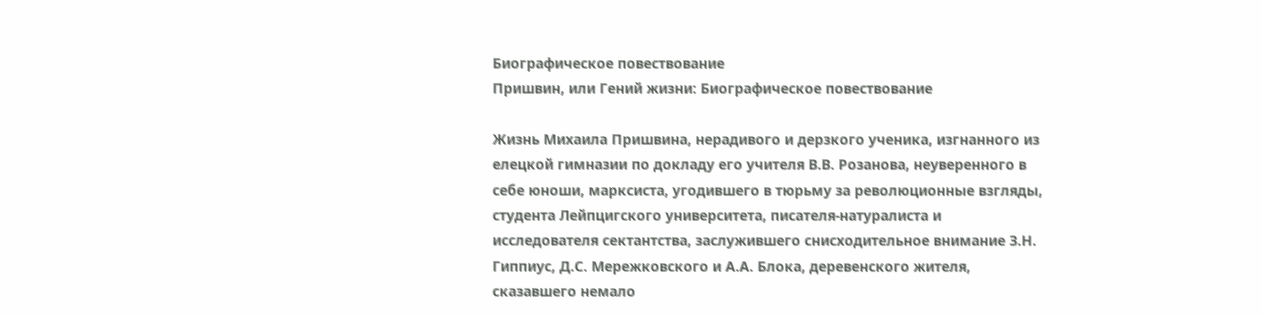Биографическое повествование
Пришвин, или Гений жизни: Биографическое повествование

Жизнь Михаила Пришвина, нерадивого и дерзкого ученика, изгнанного из елецкой гимназии по докладу его учителя В.В. Розанова, неуверенного в себе юноши, марксиста, угодившего в тюрьму за революционные взгляды, студента Лейпцигского университета, писателя-натуралиста и исследователя сектантства, заслужившего снисходительное внимание З.Н. Гиппиус, Д.С. Мережковского и А.А. Блока, деревенского жителя, сказавшего немало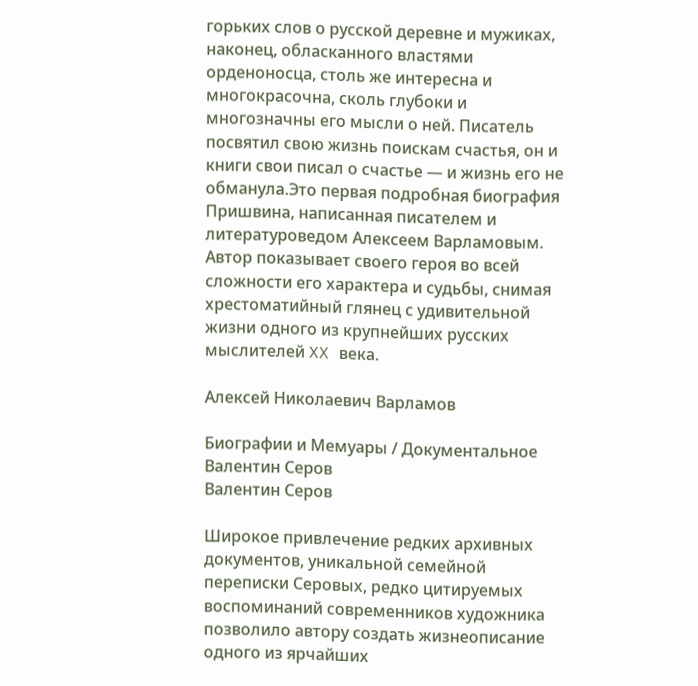горьких слов о русской деревне и мужиках, наконец, обласканного властями орденоносца, столь же интересна и многокрасочна, сколь глубоки и многозначны его мысли о ней. Писатель посвятил свою жизнь поискам счастья, он и книги свои писал о счастье — и жизнь его не обманула.Это первая подробная биография Пришвина, написанная писателем и литературоведом Алексеем Варламовым. Автор показывает своего героя во всей сложности его характера и судьбы, снимая хрестоматийный глянец с удивительной жизни одного из крупнейших русских мыслителей XX века.

Алексей Николаевич Варламов

Биографии и Мемуары / Документальное
Валентин Серов
Валентин Серов

Широкое привлечение редких архивных документов, уникальной семейной переписки Серовых, редко цитируемых воспоминаний современников художника позволило автору создать жизнеописание одного из ярчайших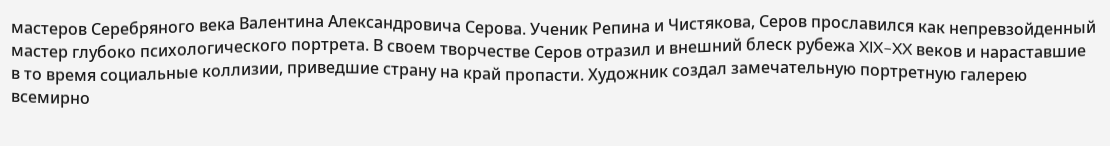мастеров Серебряного века Валентина Александровича Серова. Ученик Репина и Чистякова, Серов прославился как непревзойденный мастер глубоко психологического портрета. В своем творчестве Серов отразил и внешний блеск рубежа XIX–XX веков и нараставшие в то время социальные коллизии, приведшие страну на край пропасти. Художник создал замечательную портретную галерею всемирно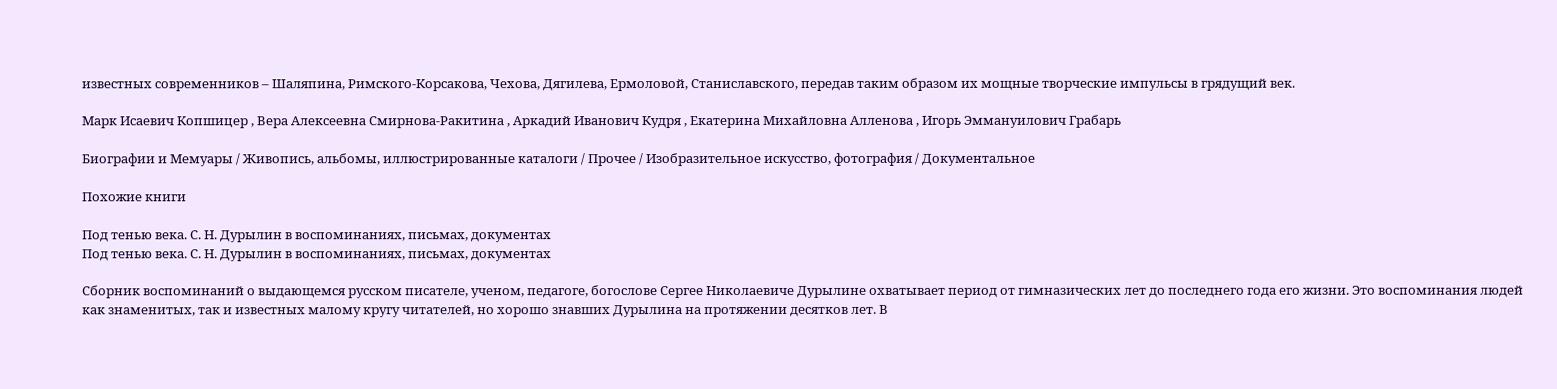известных современников – Шаляпина, Римского-Корсакова, Чехова, Дягилева, Ермоловой, Станиславского, передав таким образом их мощные творческие импульсы в грядущий век.

Марк Исаевич Копшицер , Вера Алексеевна Смирнова-Ракитина , Аркадий Иванович Кудря , Екатерина Михайловна Алленова , Игорь Эммануилович Грабарь

Биографии и Мемуары / Живопись, альбомы, иллюстрированные каталоги / Прочее / Изобразительное искусство, фотография / Документальное

Похожие книги

Под тенью века. С. Н. Дурылин в воспоминаниях, письмах, документах
Под тенью века. С. Н. Дурылин в воспоминаниях, письмах, документах

Сборник воспоминаний о выдающемся русском писателе, ученом, педагоге, богослове Сергее Николаевиче Дурылине охватывает период от гимназических лет до последнего года его жизни. Это воспоминания людей как знаменитых, так и известных малому кругу читателей, но хорошо знавших Дурылина на протяжении десятков лет. В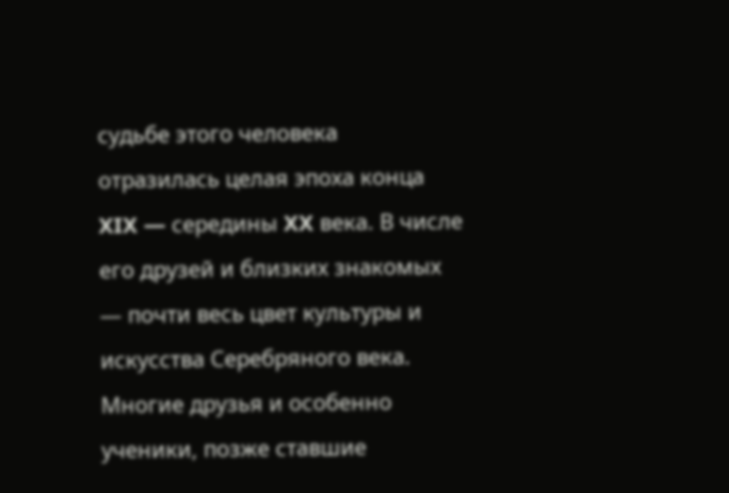судьбе этого человека отразилась целая эпоха конца XIX — середины XX века. В числе его друзей и близких знакомых — почти весь цвет культуры и искусства Серебряного века. Многие друзья и особенно ученики, позже ставшие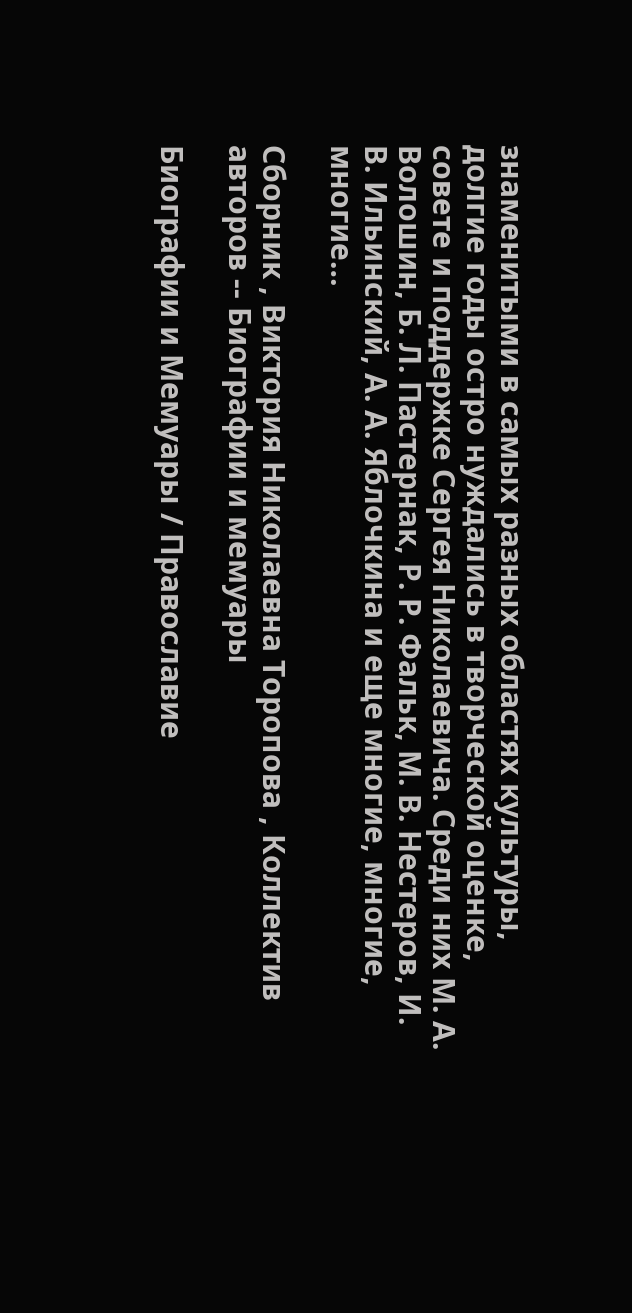знаменитыми в самых разных областях культуры, долгие годы остро нуждались в творческой оценке, совете и поддержке Сергея Николаевича. Среди них М. А. Волошин, Б. Л. Пастернак, Р. Р. Фальк, М. В. Нестеров, И. В. Ильинский, А. А. Яблочкина и еще многие, многие, многие…

Сборник , Виктория Николаевна Торопова , Коллектив авторов -- Биографии и мемуары

Биографии и Мемуары / Православие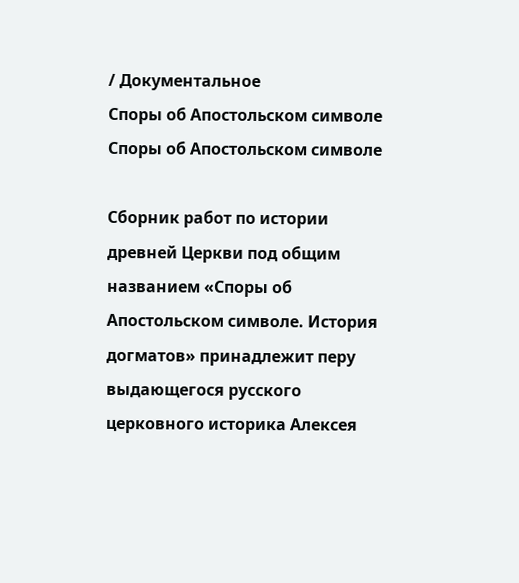/ Документальное
Споры об Апостольском символе
Споры об Апостольском символе

Сборник работ по истории древней Церкви под общим названием «Споры об Апостольском символе. История догматов» принадлежит перу выдающегося русского церковного историка Алексея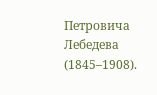Петровича Лебедева (1845–1908).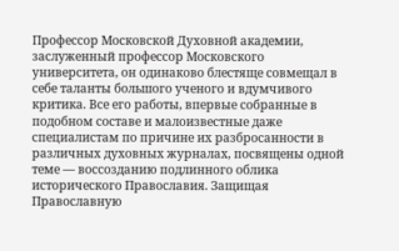Профессор Московской Духовной академии, заслуженный профессор Московского университета, он одинаково блестяще совмещал в себе таланты большого ученого и вдумчивого критика. Все его работы, впервые собранные в подобном составе и малоизвестные даже специалистам по причине их разбросанности в различных духовных журналах, посвящены одной теме — воссозданию подлинного облика исторического Православия. Защищая Православную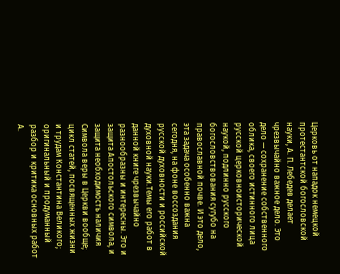Церковь от нападок немецкой протестантской богословской науки, А. П. Лебедев делает чрезвычайно важное дело. Это дело — сохранение собственного облика, своего истинного лица русской церковноисторической наукой, подлинно русского богословствования сугубо на православной почве. И это дело, эта задача особенно важна сегодня, на фоне воссоздания русской духовности и российской духовной науки.Темы его работ в данной книге чрезвычайно разнообразны и интересны. Это и защита Апостольского символа, и защита необходимость наличия Символа веры в Церкви вообще; цикл статей, посвященных жизни и трудам Константина Великого; оригинальный и продуманный разбор и критика основных работ А.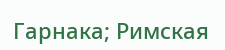Гарнака; Римская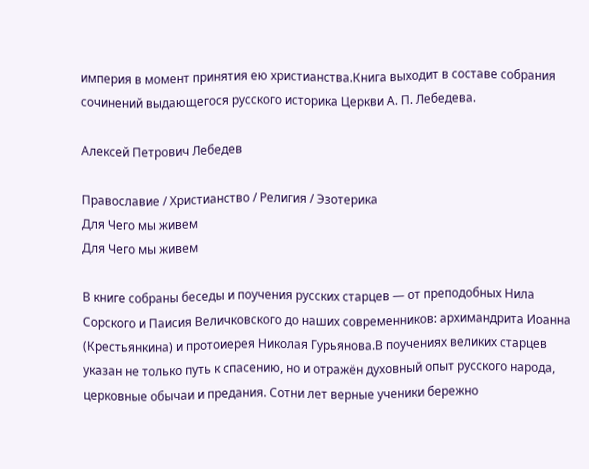империя в момент принятия ею христианства.Книга выходит в составе собрания сочинений выдающегося русского историка Церкви А. П. Лебедева.

Алексей Петрович Лебедев

Православие / Христианство / Религия / Эзотерика
Для Чего мы живем
Для Чего мы живем

В книге собраны беседы и поучения русских старцев — от преподобных Нила Сорского и Паисия Величковского до наших современников: архимандрита Иоанна (Крестьянкина) и протоиерея Николая Гурьянова.В поучениях великих старцев указан не только путь к спасению, но и отражён духовный опыт русского народа, церковные обычаи и предания. Сотни лет верные ученики бережно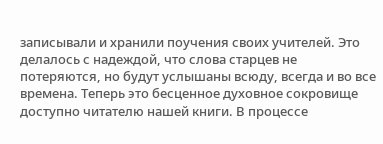записывали и хранили поучения своих учителей. Это делалось с надеждой, что слова старцев не потеряются, но будут услышаны всюду, всегда и во все времена. Теперь это бесценное духовное сокровище доступно читателю нашей книги. В процессе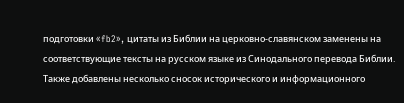подготовки «fb2», цитаты из Библии на церковно-славянском заменены на соответствующие тексты на русском языке из Синодального перевода Библии. Также добавлены несколько сносок исторического и информационного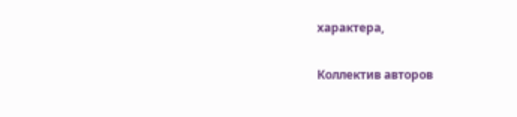характера,

Коллектив авторов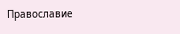Православие